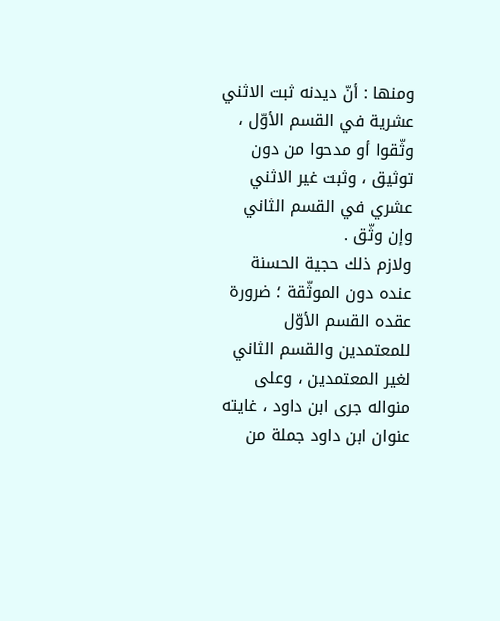ومنها : أنّ ديدنه ثبت الاثني عشرية في القسم الأوّل ، وثّقوا أو مدحوا من دون توثيق ، وثبت غير الاثني عشري في القسم الثاني وإن وثّق .
ولازم ذلك حجية الحسنة عنده دون الموثّقة ؛ ضرورة عقده القسم الأوّل للمعتمدين والقسم الثاني لغير المعتمدين ، وعلى منواله جرى ابن داود ، غايته عنوان ابن داود جملة من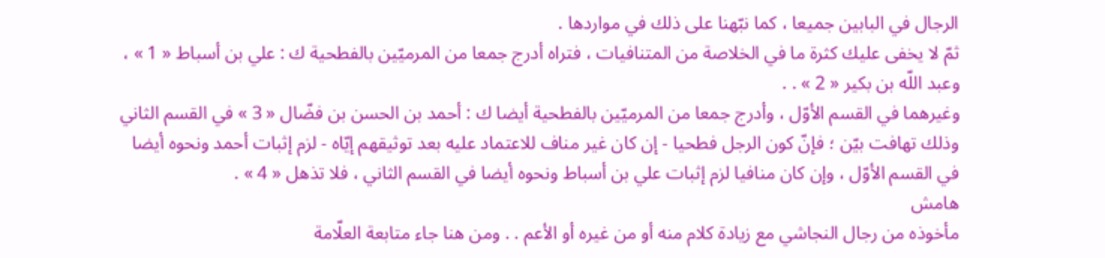الرجال في البابين جميعا ، كما نبّهنا على ذلك في مواردها .
ثمّ لا يخفى عليك كثرة ما في الخلاصة من المتنافيات ، فتراه أدرج جمعا من المرميّين بالفطحية ك : علي بن أسباط « 1 » ، وعبد اللّه بن بكير « 2 » . .
وغيرهما في القسم الأوّل ، وأدرج جمعا من المرميّين بالفطحية أيضا ك : أحمد بن الحسن بن فضّال « 3 » في القسم الثاني وذلك تهافت بيّن ؛ فإنّ كون الرجل فطحيا - إن كان غير مناف للاعتماد عليه بعد توثيقهم إيّاه - لزم إثبات أحمد ونحوه أيضا في القسم الأوّل ، وإن كان منافيا لزم إثبات علي بن أسباط ونحوه أيضا في القسم الثاني ، فلا تذهل « 4 » .
هامش
مأخوذه من رجال النجاشي مع زيادة كلام منه أو من غيره أو الأعم . . ومن هنا جاء متابعة العلّامة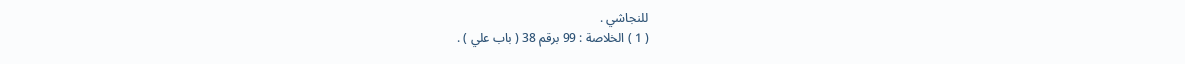للنجاشي .
( 1 ) الخلاصة : 99 برقم 38 ( باب علي ) .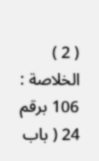( 2 ) الخلاصة : 106 برقم 24 ( باب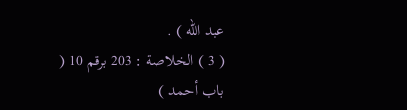عبد اللّه ) .
( 3 ) الخلاصة : 203 برقم 10 ( باب أحمد )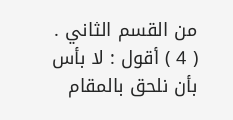من القسم الثاني .
( 4 ) أقول : لا بأس بأن نلحق بالمقام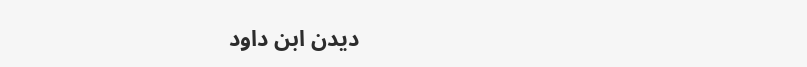ديدن ابن داود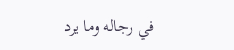في رجاله وما يرد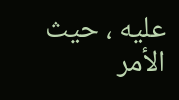عليه ، حيث الأمر